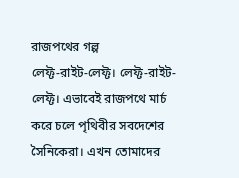রাজপথের গল্প
লেফ্ট-রাইট-লেফ্ট। লেফ্ট-রাইট-লেফ্ট। এভাবেই রাজপথে মার্চ করে চলে পৃথিবীর সবদেশের সৈনিকেরা। এখন তোমাদের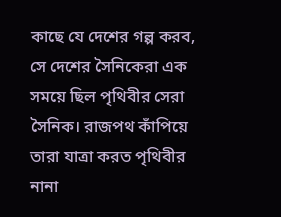কাছে যে দেশের গল্প করব, সে দেশের সৈনিকেরা এক সময়ে ছিল পৃথিবীর সেরা সৈনিক। রাজপথ কাঁপিয়ে তারা যাত্রা করত পৃথিবীর নানা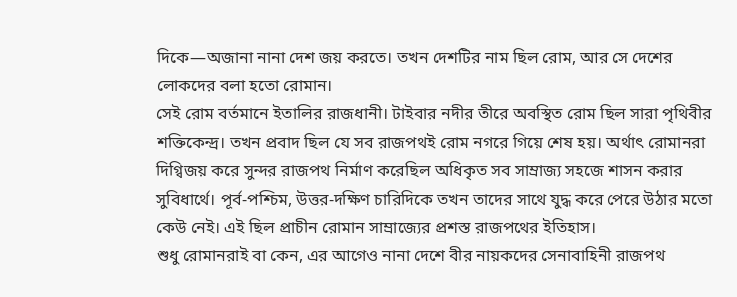দিকে—অজানা নানা দেশ জয় করতে। তখন দেশটির নাম ছিল রোম, আর সে দেশের লোকদের বলা হতো রোমান।
সেই রোম বর্তমানে ইতালির রাজধানী। টাইবার নদীর তীরে অবস্থিত রোম ছিল সারা পৃথিবীর শক্তিকেন্দ্র। তখন প্রবাদ ছিল যে সব রাজপথই রোম নগরে গিয়ে শেষ হয়। অর্থাৎ রোমানরা দিগ্বিজয় করে সুন্দর রাজপথ নির্মাণ করেছিল অধিকৃত সব সাম্রাজ্য সহজে শাসন করার সুবিধার্থে। পূর্ব-পশ্চিম, উত্তর-দক্ষিণ চারিদিকে তখন তাদের সাথে যুদ্ধ করে পেরে উঠার মতো কেউ নেই। এই ছিল প্রাচীন রোমান সাম্রাজ্যের প্রশস্ত রাজপথের ইতিহাস।
শুধু রোমানরাই বা কেন, এর আগেও নানা দেশে বীর নায়কদের সেনাবাহিনী রাজপথ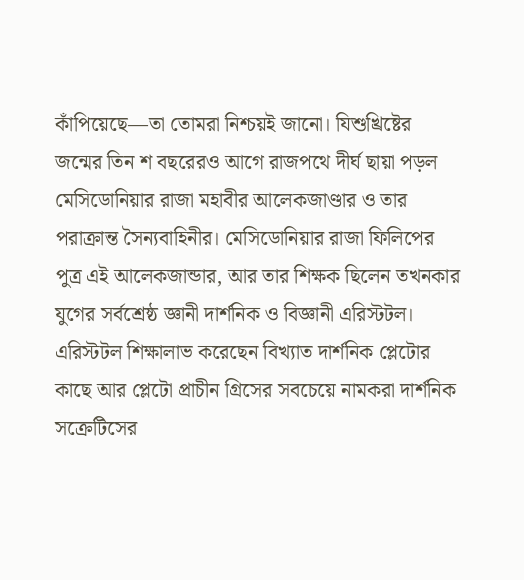কাঁপিয়েছে—তা তোমরা নিশ্চয়ই জানো। যিশুখ্রিষ্টের জন্মের তিন শ বছরেরও আগে রাজপথে দীর্ঘ ছায়া পড়ল মেসিডোনিয়ার রাজা মহাবীর আলেকজাণ্ডার ও তার পরাক্রান্ত সৈন্যবাহিনীর। মেসিডোনিয়ার রাজা ফিলিপের পুত্র এই আলেকজান্ডার, আর তার শিক্ষক ছিলেন তখনকার যুগের সর্বশ্রেষ্ঠ জ্ঞানী দার্শনিক ও বিজ্ঞানী এরিস্টটল। এরিস্টটল শিক্ষালাভ করেছেন বিখ্যাত দার্শনিক প্লেটোর কাছে আর প্লেটো প্রাচীন গ্রিসের সবচেয়ে নামকরা দার্শনিক সক্রেটিসের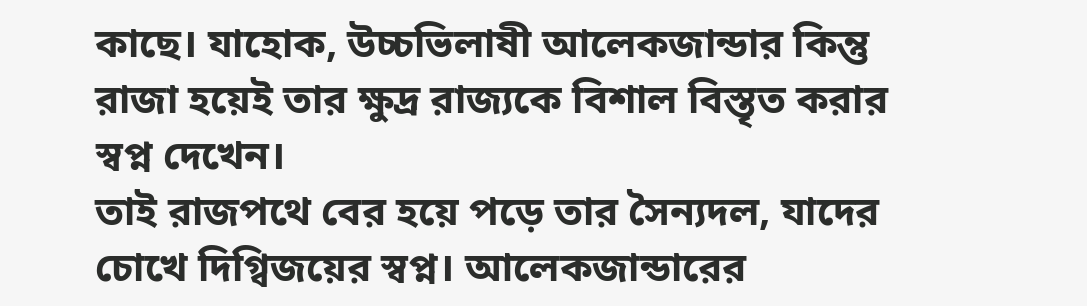কাছে। যাহোক, উচ্চভিলাষী আলেকজান্ডার কিন্তু রাজা হয়েই তার ক্ষুদ্র রাজ্যকে বিশাল বিস্তৃত করার স্বপ্ন দেখেন।
তাই রাজপথে বের হয়ে পড়ে তার সৈন্যদল, যাদের চোখে দিগ্বিজয়ের স্বপ্ন। আলেকজান্ডারের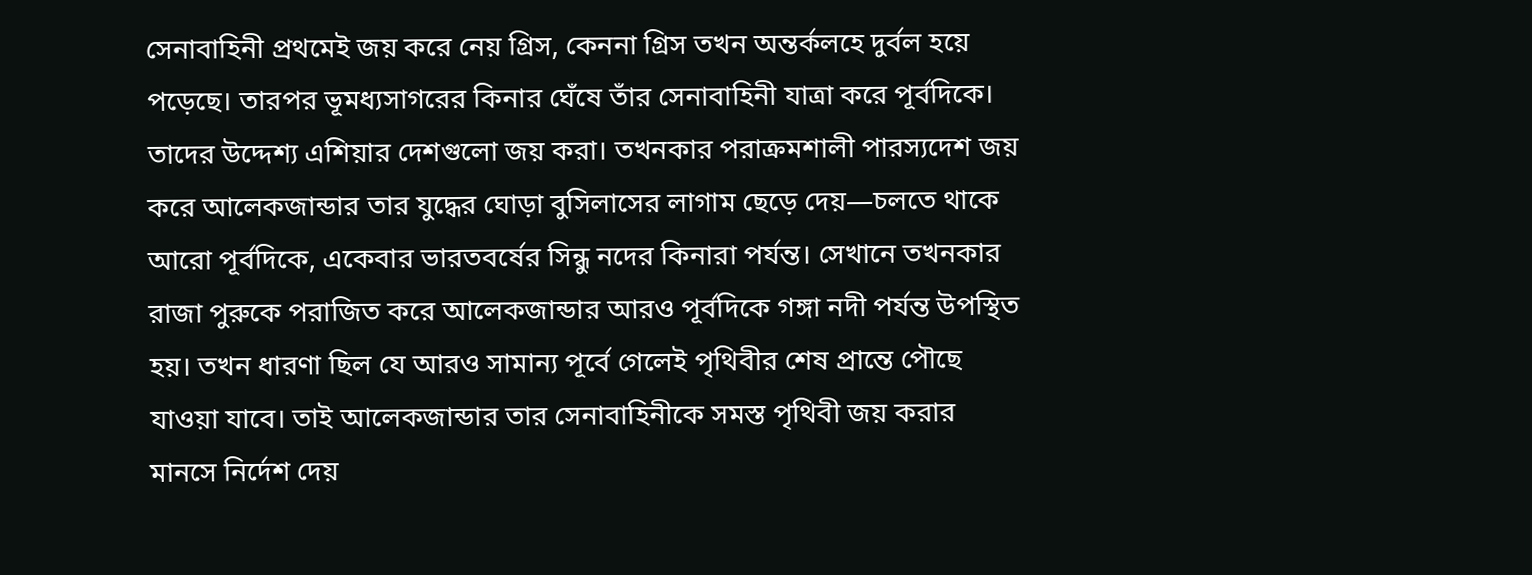সেনাবাহিনী প্রথমেই জয় করে নেয় গ্রিস, কেননা গ্রিস তখন অন্তর্কলহে দুর্বল হয়ে পড়েছে। তারপর ভূমধ্যসাগরের কিনার ঘেঁষে তাঁর সেনাবাহিনী যাত্রা করে পূর্বদিকে। তাদের উদ্দেশ্য এশিয়ার দেশগুলো জয় করা। তখনকার পরাক্রমশালী পারস্যদেশ জয় করে আলেকজান্ডার তার যুদ্ধের ঘোড়া বুসিলাসের লাগাম ছেড়ে দেয়—চলতে থাকে আরো পূর্বদিকে, একেবার ভারতবর্ষের সিন্ধু নদের কিনারা পর্যন্ত। সেখানে তখনকার রাজা পুরুকে পরাজিত করে আলেকজান্ডার আরও পূর্বদিকে গঙ্গা নদী পর্যন্ত উপস্থিত হয়। তখন ধারণা ছিল যে আরও সামান্য পূর্বে গেলেই পৃথিবীর শেষ প্রান্তে পৌছে যাওয়া যাবে। তাই আলেকজান্ডার তার সেনাবাহিনীকে সমস্ত পৃথিবী জয় করার মানসে নির্দেশ দেয়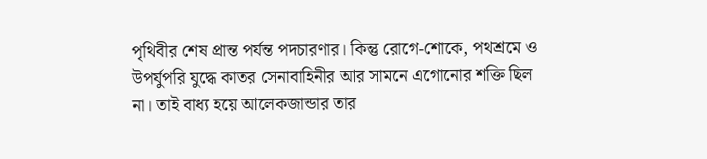পৃথিবীর শেষ প্রান্ত পর্যন্ত পদচারণার। কিন্তু রোগে-শোকে, পথশ্রমে ও উপর্যুপরি যুদ্ধে কাতর সেনাবাহিনীর আর সামনে এগোনোর শক্তি ছিল না। তাই বাধ্য হয়ে আলেকজান্ডার তার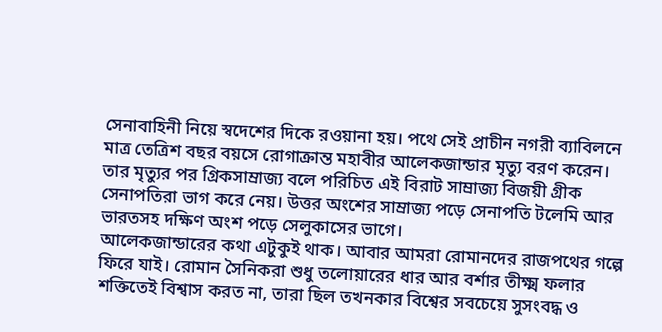সেনাবাহিনী নিয়ে স্বদেশের দিকে রওয়ানা হয়। পথে সেই প্রাচীন নগরী ব্যাবিলনে মাত্র তেত্রিশ বছর বয়সে রোগাক্রান্ত মহাবীর আলেকজান্ডার মৃত্যু বরণ করেন। তার মৃত্যুর পর গ্রিকসাম্রাজ্য বলে পরিচিত এই বিরাট সাম্রাজ্য বিজয়ী গ্রীক সেনাপতিরা ভাগ করে নেয়। উত্তর অংশের সাম্রাজ্য পড়ে সেনাপতি টলেমি আর ভারতসহ দক্ষিণ অংশ পড়ে সেলুকাসের ভাগে।
আলেকজান্ডারের কথা এটুকুই থাক। আবার আমরা রোমানদের রাজপথের গল্পে ফিরে যাই। রোমান সৈনিকরা শুধু তলোয়ারের ধার আর বর্শার তীক্ষ্ম ফলার শক্তিতেই বিশ্বাস করত না, তারা ছিল তখনকার বিশ্বের সবচেয়ে সুসংবদ্ধ ও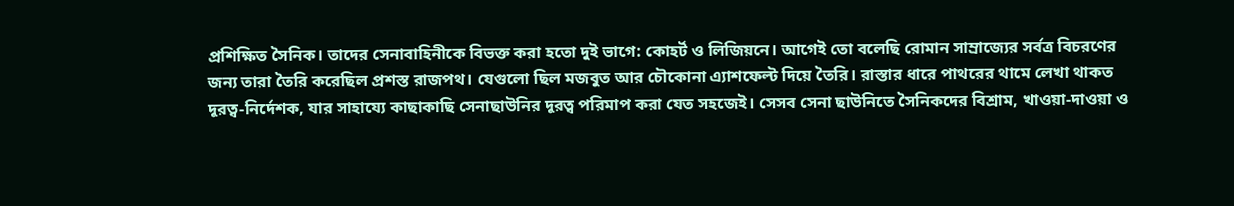প্রশিক্ষিত সৈনিক। তাদের সেনাবাহিনীকে বিভক্ত করা হতো দুই ভাগে: কোহর্ট ও লিজিয়নে। আগেই তো বলেছি রোমান সাম্রাজ্যের সর্বত্র বিচরণের জন্য তারা তৈরি করেছিল প্রশস্ত রাজপথ। যেগুলো ছিল মজবুত আর চৌকোনা এ্যাশফেল্ট দিয়ে তৈরি। রাস্তার ধারে পাথরের থামে লেখা থাকত দূরত্ব-নির্দেশক, যার সাহায্যে কাছাকাছি সেনাছাউনির দূরত্ব পরিমাপ করা যেত সহজেই। সেসব সেনা ছাউনিতে সৈনিকদের বিশ্রাম, খাওয়া-দাওয়া ও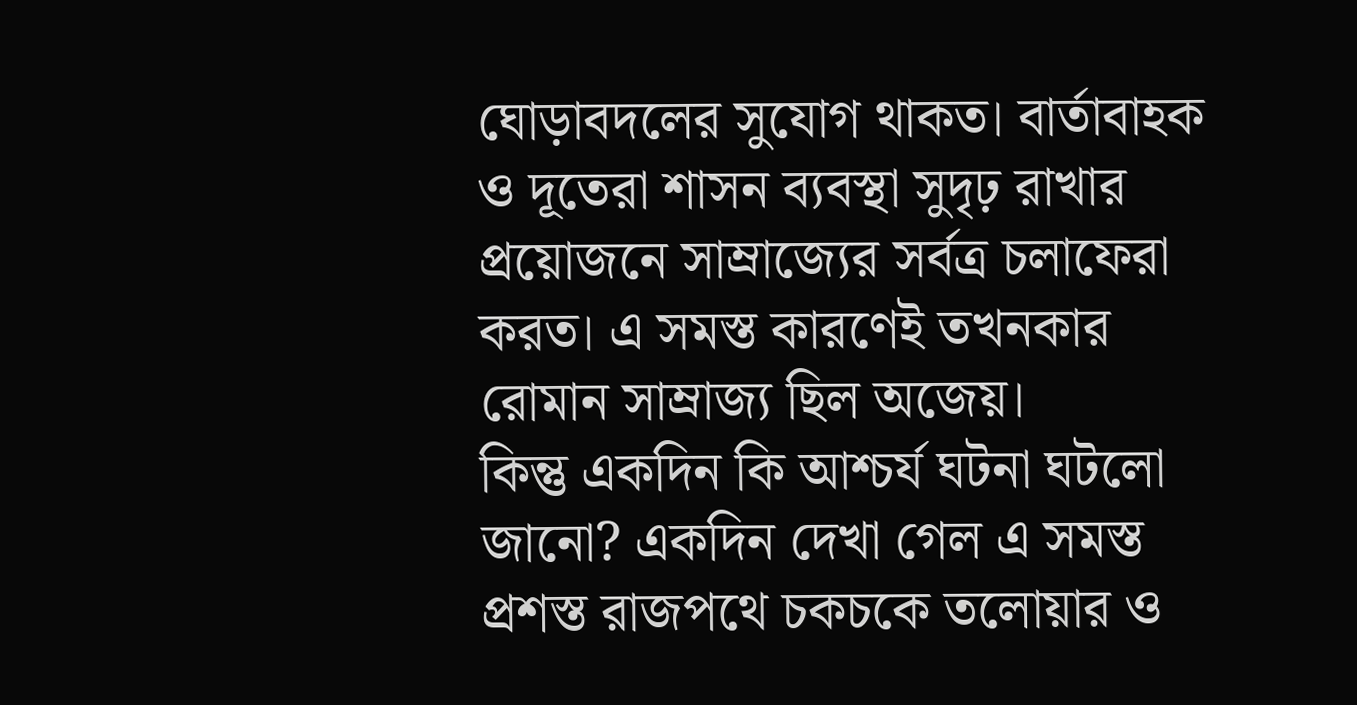ঘোড়াবদলের সুযোগ থাকত। বার্তাবাহক ও দূতেরা শাসন ব্যবস্থা সুদৃঢ় রাখার প্রয়োজনে সাম্রাজ্যের সর্বত্র চলাফেরা করত। এ সমস্ত কারণেই তখনকার রোমান সাম্রাজ্য ছিল অজেয়।
কিন্তু একদিন কি আশ্চর্য ঘটনা ঘটলো জানো? একদিন দেখা গেল এ সমস্ত প্রশস্ত রাজপথে চকচকে তলোয়ার ও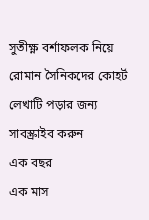সুতীক্ষ্ণ বর্শাফলক নিয়ে রোমান সৈনিকদের কোহর্ট
লেখাটি পড়ার জন্য সাবস্ক্রাইব করুন
এক বছর
এক মাস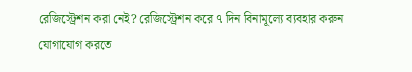রেজিস্ট্রেশন করা নেই? রেজিস্ট্রেশন করে ৭ দিন বিনামূল্যে ব্যবহার করুন
যোগাযোগ করতে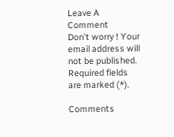Leave A Comment
Don’t worry ! Your email address will not be published. Required fields are marked (*).

Comments